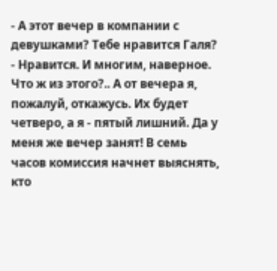- А этот вечер в компании с девушками? Тебе нравится Галя?
- Нравится. И многим, наверное. Что ж из этого?.. А от вечера я, пожалуй, откажусь. Их будет четверо, а я - пятый лишний. Да у меня же вечер занят! В семь часов комиссия начнет выяснять, кто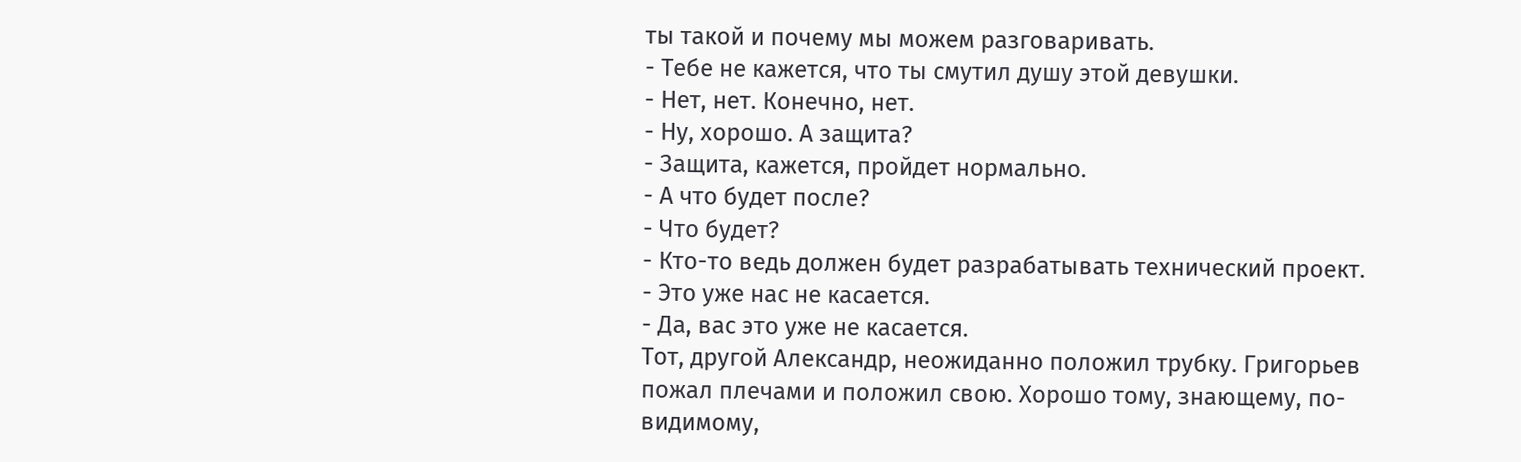ты такой и почему мы можем разговаривать.
- Тебе не кажется, что ты смутил душу этой девушки.
- Нет, нет. Конечно, нет.
- Ну, хорошо. А защита?
- Защита, кажется, пройдет нормально.
- А что будет после?
- Что будет?
- Кто-то ведь должен будет разрабатывать технический проект.
- Это уже нас не касается.
- Да, вас это уже не касается.
Тот, другой Александр, неожиданно положил трубку. Григорьев пожал плечами и положил свою. Хорошо тому, знающему, по-видимому,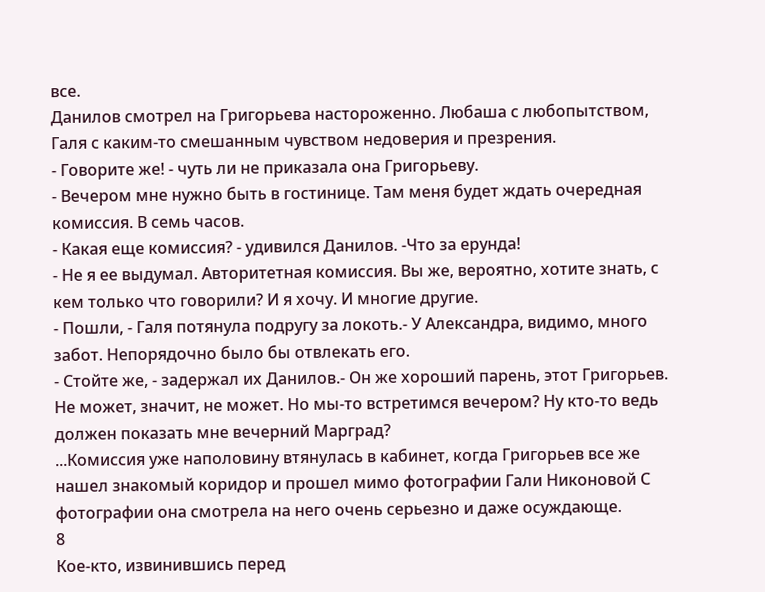все.
Данилов смотрел на Григорьева настороженно. Любаша с любопытством, Галя с каким-то смешанным чувством недоверия и презрения.
- Говорите же! - чуть ли не приказала она Григорьеву.
- Вечером мне нужно быть в гостинице. Там меня будет ждать очередная комиссия. В семь часов.
- Какая еще комиссия? - удивился Данилов. -Что за ерунда!
- Не я ее выдумал. Авторитетная комиссия. Вы же, вероятно, хотите знать, с кем только что говорили? И я хочу. И многие другие.
- Пошли, - Галя потянула подругу за локоть.- У Александра, видимо, много забот. Непорядочно было бы отвлекать его.
- Стойте же, - задержал их Данилов.- Он же хороший парень, этот Григорьев. Не может, значит, не может. Но мы-то встретимся вечером? Ну кто-то ведь должен показать мне вечерний Марград?
...Комиссия уже наполовину втянулась в кабинет, когда Григорьев все же нашел знакомый коридор и прошел мимо фотографии Гали Никоновой С фотографии она смотрела на него очень серьезно и даже осуждающе.
8
Кое-кто, извинившись перед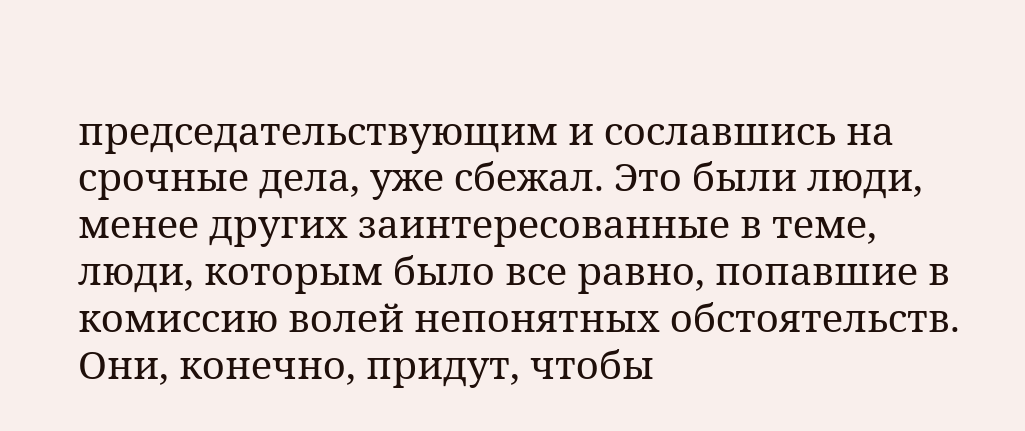председательствующим и сославшись на срочные дела, уже сбежал. Это были люди, менее других заинтересованные в теме, люди, которым было все равно, попавшие в комиссию волей непонятных обстоятельств. Они, конечно, придут, чтобы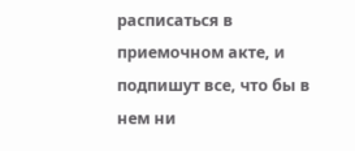расписаться в приемочном акте, и подпишут все, что бы в нем ни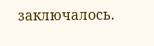заключалось.